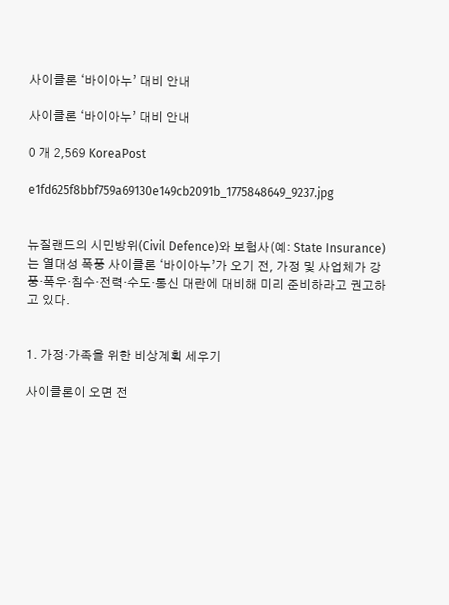사이클론 ‘바이아누’ 대비 안내

사이클론 ‘바이아누’ 대비 안내

0 개 2,569 KoreaPost

e1fd625f8bbf759a69130e149cb2091b_1775848649_9237.jpg


뉴질랜드의 시민방위(Civil Defence)와 보험사(예: State Insurance)는 열대성 폭풍 사이클론 ‘바이아누’가 오기 전, 가정 및 사업체가 강풍·폭우·침수·전력·수도·통신 대란에 대비해 미리 준비하라고 권고하고 있다.


1. 가정·가족을 위한 비상계획 세우기

사이클론이 오면 전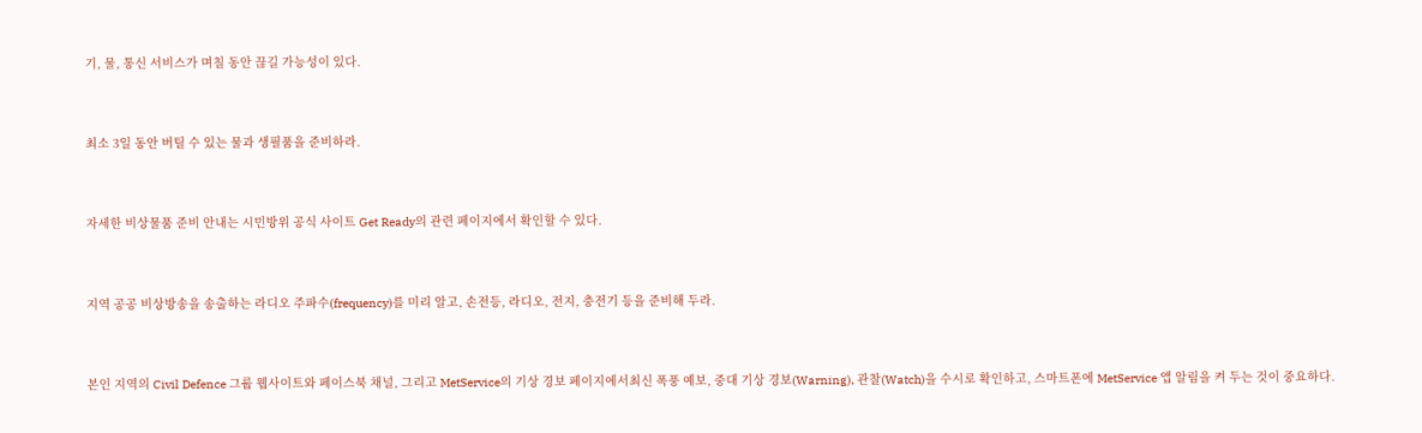기, 물, 통신 서비스가 며칠 동안 끊길 가능성이 있다.


최소 3일 동안 버틸 수 있는 물과 생필품을 준비하라.


자세한 비상물품 준비 안내는 시민방위 공식 사이트 Get Ready의 관련 페이지에서 확인할 수 있다.


지역 공공 비상방송을 송출하는 라디오 주파수(frequency)를 미리 알고, 손전등, 라디오, 전지, 충전기 등을 준비해 두라.


본인 지역의 Civil Defence 그룹 웹사이트와 페이스북 채널, 그리고 MetService의 기상 경보 페이지에서최신 폭풍 예보, 중대 기상 경보(Warning), 관찰(Watch)을 수시로 확인하고, 스마트폰에 MetService 앱 알림을 켜 두는 것이 중요하다.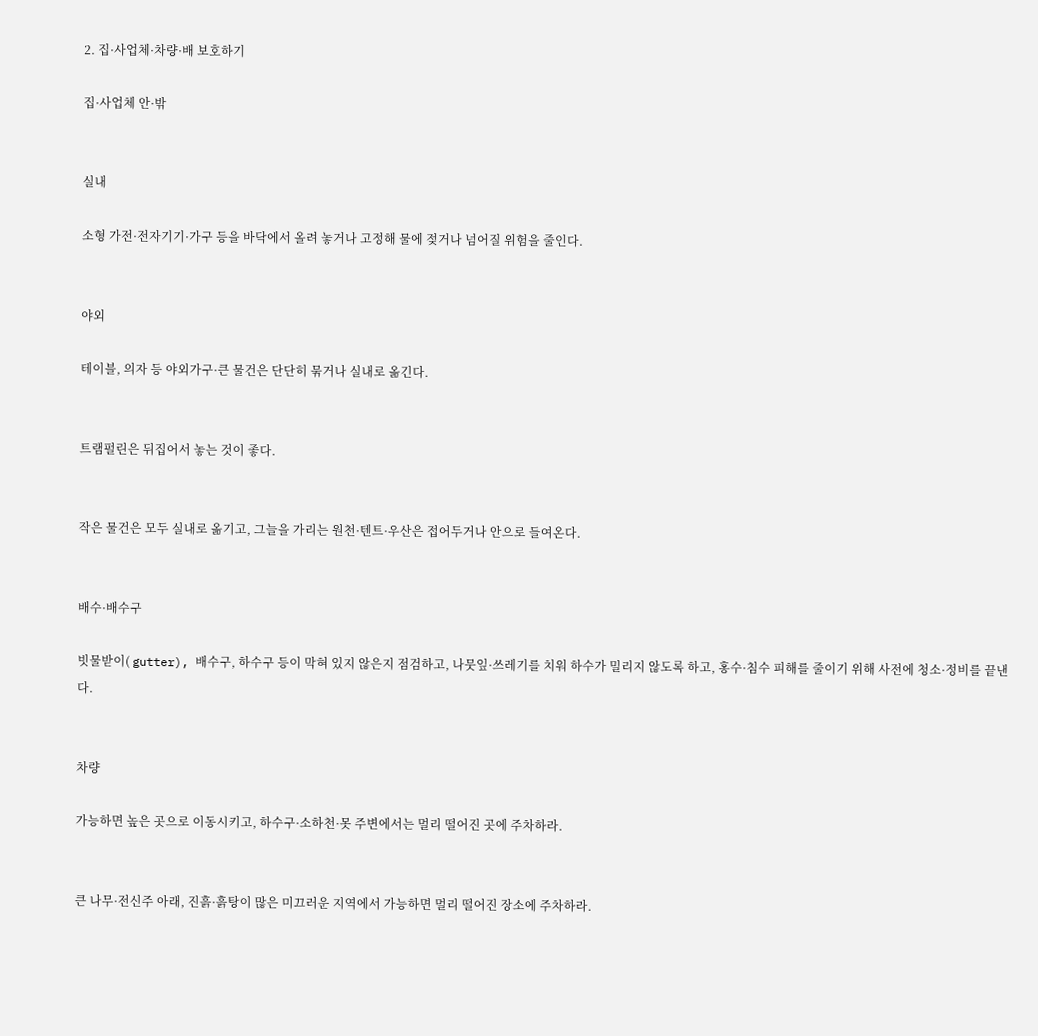2. 집·사업체·차량·배 보호하기

집·사업체 안·밖


실내

소형 가전·전자기기·가구 등을 바닥에서 올려 놓거나 고정해 물에 젖거나 넘어질 위험을 줄인다.


야외

테이블, 의자 등 야외가구·큰 물건은 단단히 묶거나 실내로 옮긴다.


트램펄린은 뒤집어서 놓는 것이 좋다.


작은 물건은 모두 실내로 옮기고, 그늘을 가리는 원천·텐트·우산은 접어두거나 안으로 들여온다.


배수·배수구

빗물받이( gutter), 배수구, 하수구 등이 막혀 있지 않은지 점검하고, 나뭇잎·쓰레기를 치워 하수가 밀리지 않도록 하고, 홍수·침수 피해를 줄이기 위해 사전에 청소·정비를 끝낸다.


차량

가능하면 높은 곳으로 이동시키고, 하수구·소하천·못 주변에서는 멀리 떨어진 곳에 주차하라.


큰 나무·전신주 아래, 진흙·흙탕이 많은 미끄러운 지역에서 가능하면 멀리 떨어진 장소에 주차하라.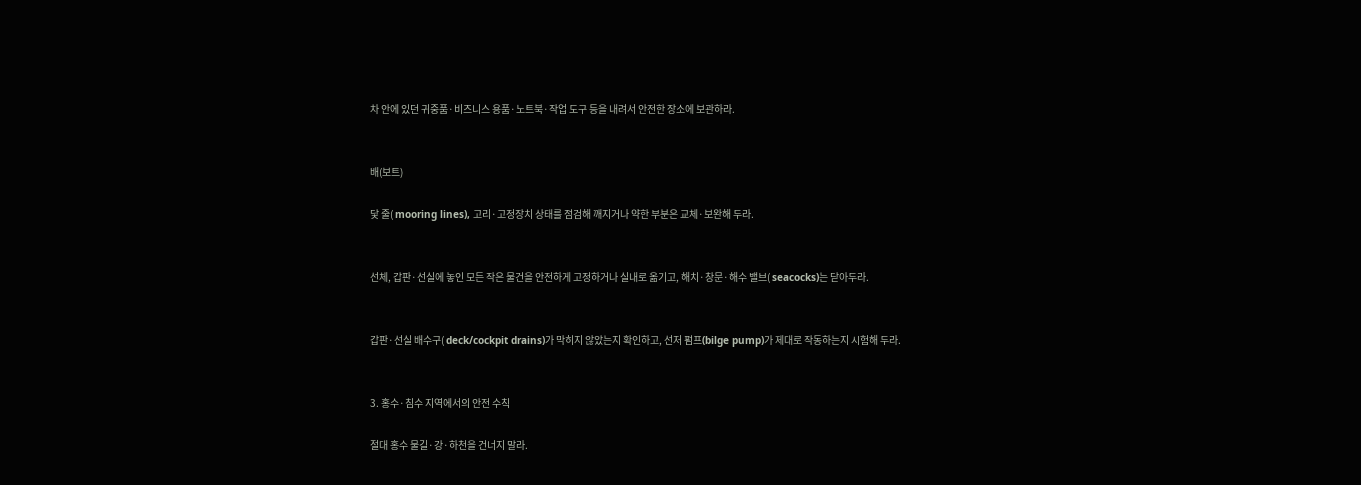차 안에 있던 귀중품·비즈니스 용품·노트북·작업 도구 등을 내려서 안전한 장소에 보관하라.


배(보트)

닻 줄( mooring lines), 고리·고정장치 상태를 점검해 깨지거나 약한 부분은 교체·보완해 두라.


선체, 갑판·선실에 놓인 모든 작은 물건을 안전하게 고정하거나 실내로 옮기고, 해치·창문·해수 밸브( seacocks)는 닫아두라.


갑판·선실 배수구( deck/cockpit drains)가 막히지 않았는지 확인하고, 선저 펌프(bilge pump)가 제대로 작동하는지 시험해 두라.


3. 홍수·침수 지역에서의 안전 수칙

절대 홍수 물길·강·하천을 건너지 말라.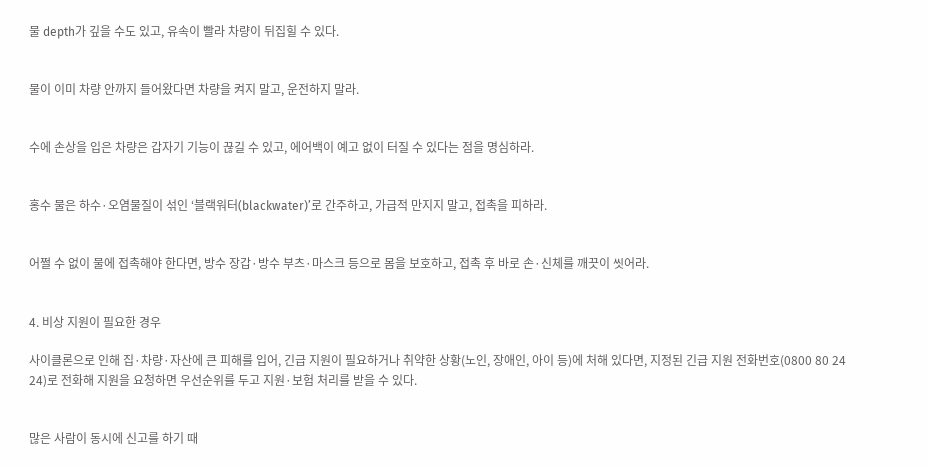물 depth가 깊을 수도 있고, 유속이 빨라 차량이 뒤집힐 수 있다.


물이 이미 차량 안까지 들어왔다면 차량을 켜지 말고, 운전하지 말라.


수에 손상을 입은 차량은 갑자기 기능이 끊길 수 있고, 에어백이 예고 없이 터질 수 있다는 점을 명심하라.


홍수 물은 하수·오염물질이 섞인 ‘블랙워터(blackwater)’로 간주하고, 가급적 만지지 말고, 접촉을 피하라.


어쩔 수 없이 물에 접촉해야 한다면, 방수 장갑·방수 부츠·마스크 등으로 몸을 보호하고, 접촉 후 바로 손·신체를 깨끗이 씻어라.


4. 비상 지원이 필요한 경우

사이클론으로 인해 집·차량·자산에 큰 피해를 입어, 긴급 지원이 필요하거나 취약한 상황(노인, 장애인, 아이 등)에 처해 있다면, 지정된 긴급 지원 전화번호(0800 80 24 24)로 전화해 지원을 요청하면 우선순위를 두고 지원·보험 처리를 받을 수 있다.


많은 사람이 동시에 신고를 하기 때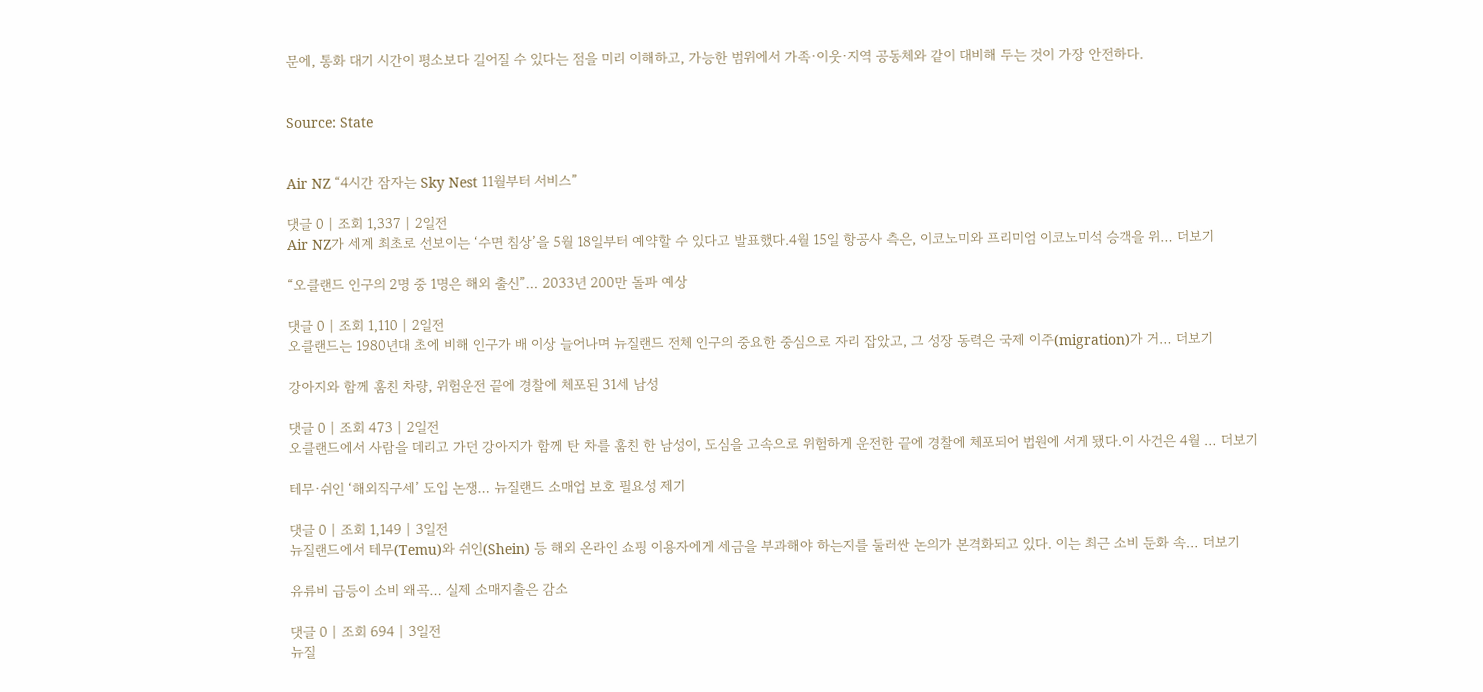문에, 통화 대기 시간이 평소보다 길어질 수 있다는 점을 미리 이해하고, 가능한 범위에서 가족·이웃·지역 공동체와 같이 대비해 두는 것이 가장 안전하다.


Source: State


Air NZ “4시간 잠자는 Sky Nest 11월부터 서비스”

댓글 0 | 조회 1,337 | 2일전
Air NZ가 세계 최초로 선보이는 ‘수면 침상’을 5월 18일부터 예약할 수 있다고 발표했다.4월 15일 항공사 측은, 이코노미와 프리미엄 이코노미석 승객을 위… 더보기

“오클랜드 인구의 2명 중 1명은 해외 출신”… 2033년 200만 돌파 예상

댓글 0 | 조회 1,110 | 2일전
오클랜드는 1980년대 초에 비해 인구가 배 이상 늘어나며 뉴질랜드 전체 인구의 중요한 중심으로 자리 잡았고, 그 성장 동력은 국제 이주(migration)가 거… 더보기

강아지와 함께 훔친 차량, 위험운전 끝에 경찰에 체포된 31세 남성

댓글 0 | 조회 473 | 2일전
오클랜드에서 사람을 데리고 가던 강아지가 함께 탄 차를 훔친 한 남성이, 도심을 고속으로 위험하게 운전한 끝에 경찰에 체포되어 법원에 서게 됐다.이 사건은 4월 … 더보기

테무·쉬인 ‘해외직구세’ 도입 논쟁… 뉴질랜드 소매업 보호 필요성 제기

댓글 0 | 조회 1,149 | 3일전
뉴질랜드에서 테무(Temu)와 쉬인(Shein) 등 해외 온라인 쇼핑 이용자에게 세금을 부과해야 하는지를 둘러싼 논의가 본격화되고 있다. 이는 최근 소비 둔화 속… 더보기

유류비 급등이 소비 왜곡… 실제 소매지출은 감소

댓글 0 | 조회 694 | 3일전
뉴질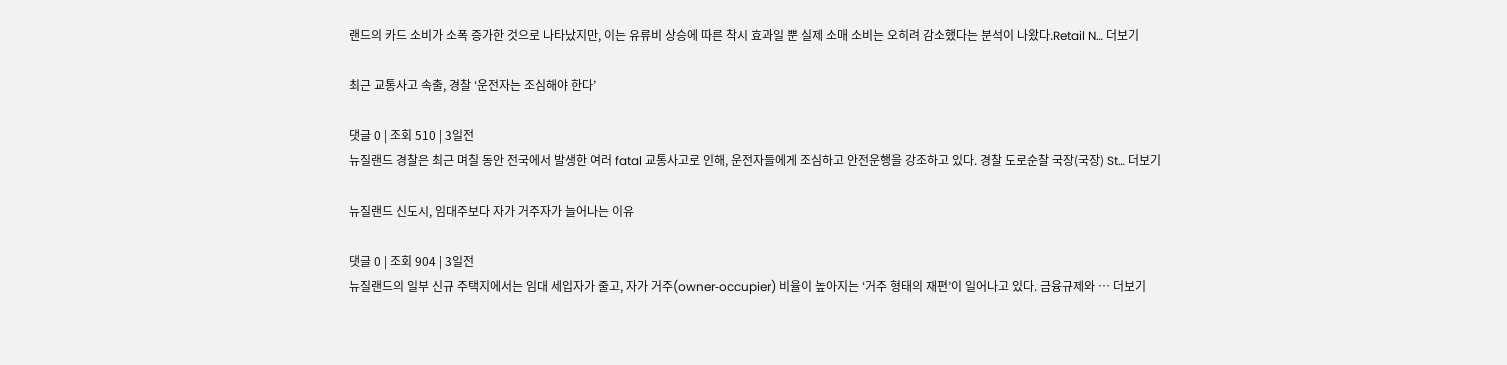랜드의 카드 소비가 소폭 증가한 것으로 나타났지만, 이는 유류비 상승에 따른 착시 효과일 뿐 실제 소매 소비는 오히려 감소했다는 분석이 나왔다.Retail N… 더보기

최근 교통사고 속출, 경찰 ‘운전자는 조심해야 한다’

댓글 0 | 조회 510 | 3일전
뉴질랜드 경찰은 최근 며칠 동안 전국에서 발생한 여러 fatal 교통사고로 인해, 운전자들에게 조심하고 안전운행을 강조하고 있다. 경찰 도로순찰 국장(국장) St… 더보기

뉴질랜드 신도시, 임대주보다 자가 거주자가 늘어나는 이유

댓글 0 | 조회 904 | 3일전
뉴질랜드의 일부 신규 주택지에서는 임대 세입자가 줄고, 자가 거주(owner‑occupier) 비율이 높아지는 ‘거주 형태의 재편’이 일어나고 있다. 금융규제와 … 더보기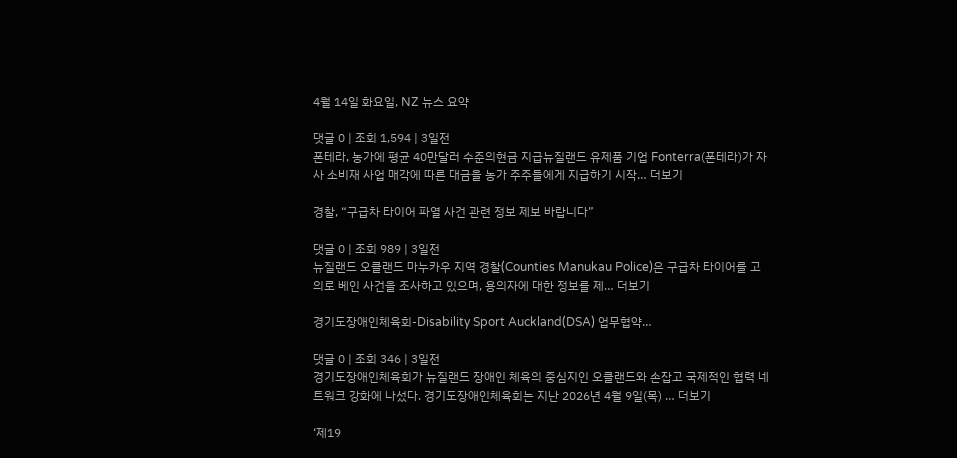4월 14일 화요일, NZ 뉴스 요약

댓글 0 | 조회 1,594 | 3일전
폰테라, 농가에 평균 40만달러 수준의현금 지급뉴질랜드 유제품 기업 Fonterra(폰테라)가 자사 소비재 사업 매각에 따른 대금을 농가 주주들에게 지급하기 시작… 더보기

경찰, “구급차 타이어 파열 사건 관련 정보 제보 바랍니다”

댓글 0 | 조회 989 | 3일전
뉴질랜드 오클랜드 마누카우 지역 경찰(Counties Manukau Police)은 구급차 타이어를 고의로 베인 사건을 조사하고 있으며, 용의자에 대한 정보를 제… 더보기

경기도장애인체육회-Disability Sport Auckland(DSA) 업무협약…

댓글 0 | 조회 346 | 3일전
경기도장애인체육회가 뉴질랜드 장애인 체육의 중심지인 오클랜드와 손잡고 국제적인 협력 네트워크 강화에 나섰다. 경기도장애인체육회는 지난 2026년 4월 9일(목) … 더보기

‘제19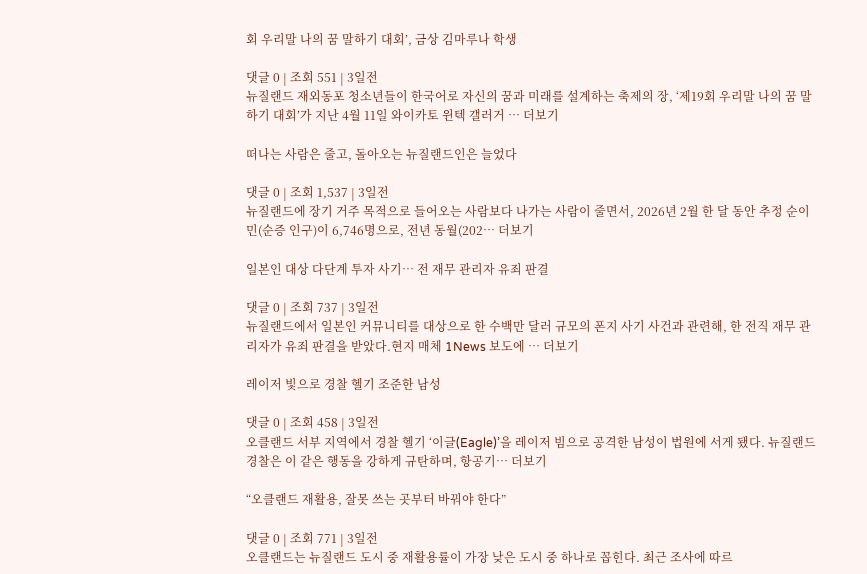회 우리말 나의 꿈 말하기 대회’, 금상 김마루나 학생

댓글 0 | 조회 551 | 3일전
뉴질랜드 재외동포 청소년들이 한국어로 자신의 꿈과 미래를 설계하는 축제의 장, ‘제19회 우리말 나의 꿈 말하기 대회’가 지난 4월 11일 와이카토 윈텍 갤러거 … 더보기

떠나는 사람은 줄고, 돌아오는 뉴질랜드인은 늘었다

댓글 0 | 조회 1,537 | 3일전
뉴질랜드에 장기 거주 목적으로 들어오는 사람보다 나가는 사람이 줄면서, 2026년 2월 한 달 동안 추정 순이민(순증 인구)이 6,746명으로, 전년 동월(202… 더보기

일본인 대상 다단계 투자 사기… 전 재무 관리자 유죄 판결

댓글 0 | 조회 737 | 3일전
뉴질랜드에서 일본인 커뮤니티를 대상으로 한 수백만 달러 규모의 폰지 사기 사건과 관련해, 한 전직 재무 관리자가 유죄 판결을 받았다.현지 매체 1News 보도에 … 더보기

레이저 빛으로 경찰 헬기 조준한 남성

댓글 0 | 조회 458 | 3일전
오클랜드 서부 지역에서 경찰 헬기 ‘이글(Eagle)’을 레이저 빔으로 공격한 남성이 법원에 서게 됐다. 뉴질랜드 경찰은 이 같은 행동을 강하게 규탄하며, 항공기… 더보기

“오클랜드 재활용, 잘못 쓰는 곳부터 바꿔야 한다”

댓글 0 | 조회 771 | 3일전
오클랜드는 뉴질랜드 도시 중 재활용률이 가장 낮은 도시 중 하나로 꼽힌다. 최근 조사에 따르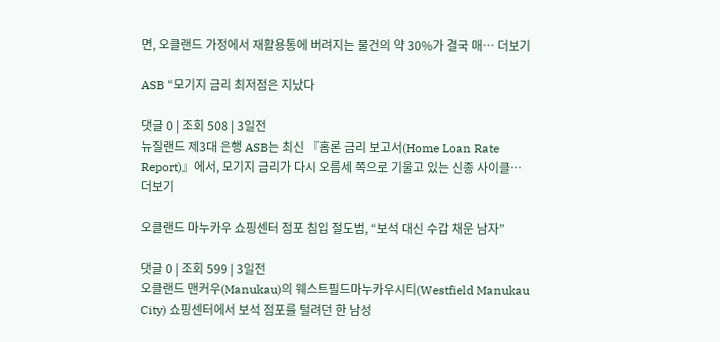면, 오클랜드 가정에서 재활용통에 버려지는 물건의 약 30%가 결국 매… 더보기

ASB “모기지 금리 최저점은 지났다

댓글 0 | 조회 508 | 3일전
뉴질랜드 제3대 은행 ASB는 최신 『홈론 금리 보고서(Home Loan Rate Report)』에서, 모기지 금리가 다시 오름세 쪽으로 기울고 있는 신종 사이클… 더보기

오클랜드 마누카우 쇼핑센터 점포 침입 절도범, “보석 대신 수갑 채운 남자”

댓글 0 | 조회 599 | 3일전
오클랜드 맨커우(Manukau)의 웨스트필드마누카우시티(Westfield Manukau City) 쇼핑센터에서 보석 점포를 털려던 한 남성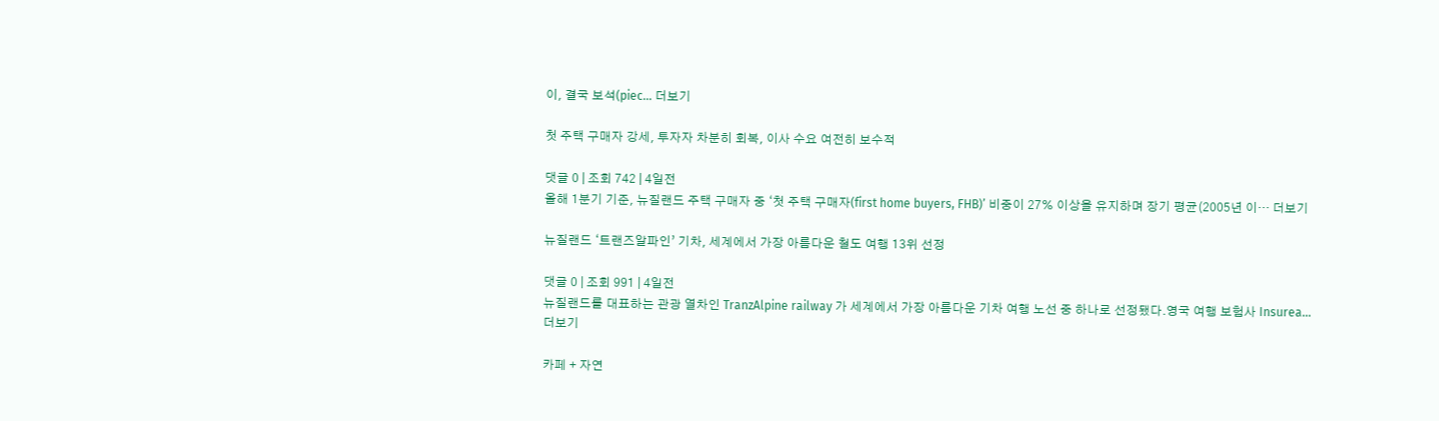이, 결국 보석(piec… 더보기

첫 주택 구매자 강세, 투자자 차분히 회복, 이사 수요 여전히 보수적

댓글 0 | 조회 742 | 4일전
올해 1분기 기준, 뉴질랜드 주택 구매자 중 ‘첫 주택 구매자(first home buyers, FHB)’ 비중이 27% 이상을 유지하며 장기 평균(2005년 이… 더보기

뉴질랜드 ‘트랜즈알파인’ 기차, 세계에서 가장 아름다운 철도 여행 13위 선정

댓글 0 | 조회 991 | 4일전
뉴질랜드를 대표하는 관광 열차인 TranzAlpine railway 가 세계에서 가장 아름다운 기차 여행 노선 중 하나로 선정됐다.영국 여행 보험사 Insurea… 더보기

카페 + 자연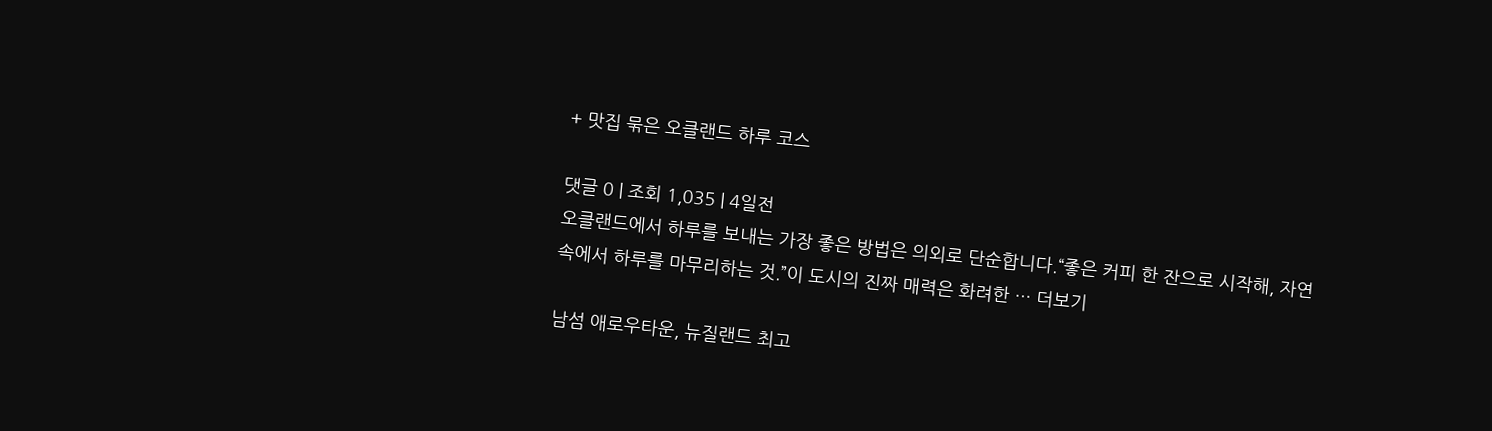+ 맛집 묶은 오클랜드 하루 코스

댓글 0 | 조회 1,035 | 4일전
오클랜드에서 하루를 보내는 가장 좋은 방법은 의외로 단순합니다.“좋은 커피 한 잔으로 시작해, 자연 속에서 하루를 마무리하는 것.”이 도시의 진짜 매력은 화려한 … 더보기

남섬 애로우타운, 뉴질랜드 최고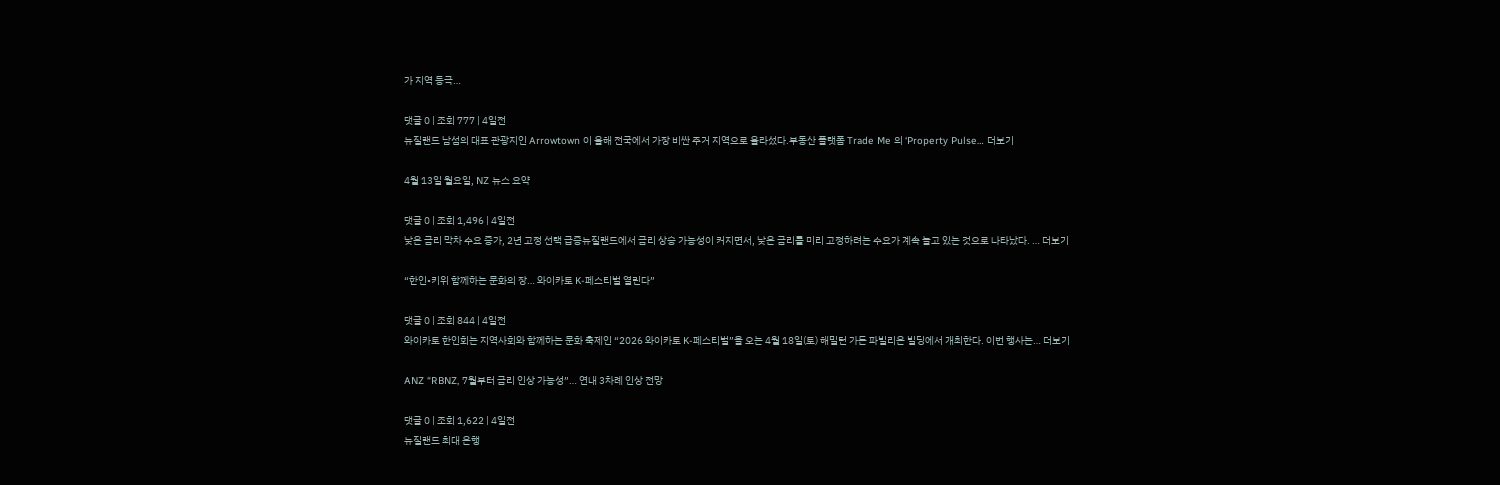가 지역 등극…

댓글 0 | 조회 777 | 4일전
뉴질랜드 남섬의 대표 관광지인 Arrowtown 이 올해 전국에서 가장 비싼 주거 지역으로 올라섰다.부동산 플랫폼 Trade Me 의 ‘Property Pulse… 더보기

4월 13일 월요일, NZ 뉴스 요약

댓글 0 | 조회 1,496 | 4일전
낮은 금리 막차 수요 증가, 2년 고정 선택 급증뉴질랜드에서 금리 상승 가능성이 커지면서, 낮은 금리를 미리 고정하려는 수요가 계속 늘고 있는 것으로 나타났다. … 더보기

“한인•키위 함께하는 문화의 장… 와이카토 K-페스티벌 열린다”

댓글 0 | 조회 844 | 4일전
와이카토 한인회는 지역사회와 함께하는 문화 축제인 “2026 와이카토 K-페스티벌”을 오는 4월 18일(토) 해밀턴 가든 파빌리온 빌딩에서 개최한다. 이번 행사는… 더보기

ANZ “RBNZ, 7월부터 금리 인상 가능성”… 연내 3차례 인상 전망

댓글 0 | 조회 1,622 | 4일전
뉴질랜드 최대 은행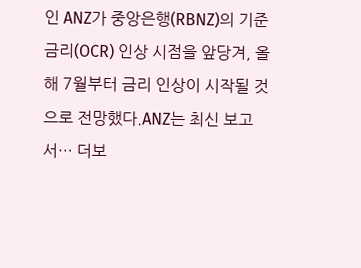인 ANZ가 중앙은행(RBNZ)의 기준금리(OCR) 인상 시점을 앞당겨, 올해 7월부터 금리 인상이 시작될 것으로 전망했다.ANZ는 최신 보고서… 더보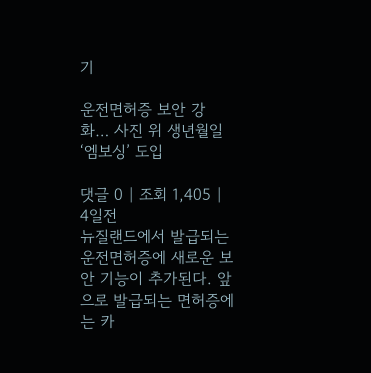기

운전면허증 보안 강화… 사진 위 생년월일 ‘엠보싱’ 도입

댓글 0 | 조회 1,405 | 4일전
뉴질랜드에서 발급되는 운전면허증에 새로운 보안 기능이 추가된다. 앞으로 발급되는 면허증에는 카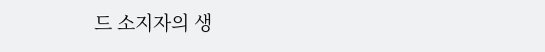드 소지자의 생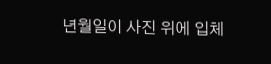년월일이 사진 위에 입체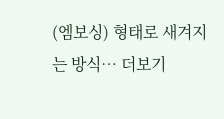(엠보싱) 형태로 새겨지는 방식… 더보기